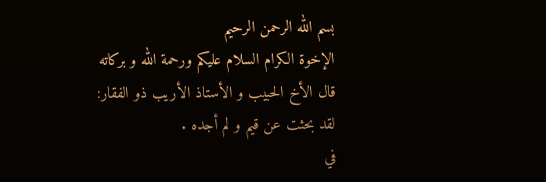بسم الله الرحمن الرحيم
الإخوة الكرام السلام عليكم ورحمة الله و بركاته
قال الأخ الحبيب و الأستاذ الأريب ذو الفقار:
لقد بحثت عن قيم و لم أجده .
في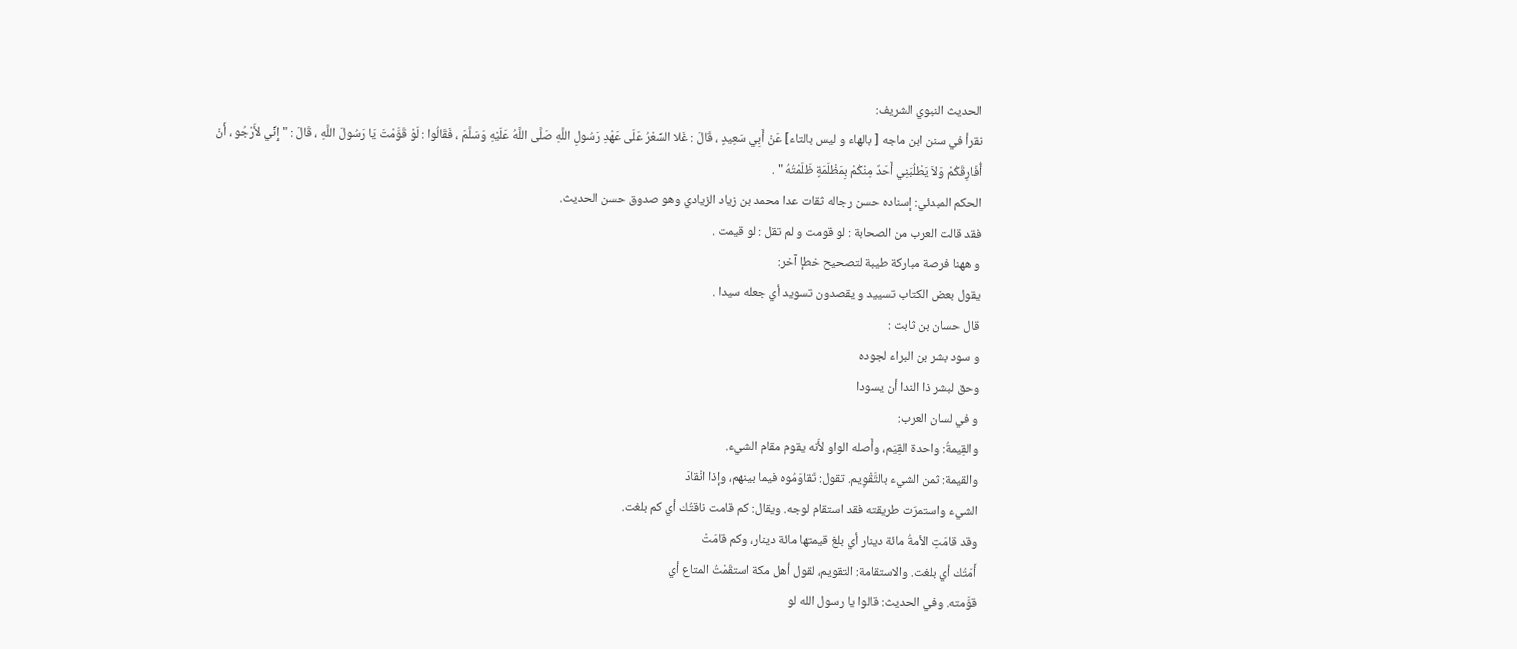الحديث النبوي الشريف:
نقرأ في سنن ابن ماجه [ بالهاء و ليس بالتاء] عَنْ أَبِي سَعِيدٍ ، قَالَ : غَلا السِّعْرُ عَلَى عَهْدِ رَسُولِ اللَّهِ صَلَّى اللَّهُ عَلَيْهِ وَسَلَّمَ ، فَقَالُوا : لَوْ قَوَّمْتَ يَا رَسُولَ اللَّهِ ، قَالَ : " إِنِّي لأَرْجُو ، أَنْ أُفَارِقَكُمْ وَلاَ يَطْلُبَنِي أَحَدٌ مِنْكُمْ بِمَظْلَمَةٍ ظَلَمْتُهُ " .
الحكم المبدئي: إسناده حسن رجاله ثقات عدا محمد بن زياد الزيادي وهو صدوق حسن الحديث.
فقد قالت العرب من الصحابة : لو قومت و لم تقل : لو قيمت .
و ههنا فرصة مباركة طيبة لتصحيح خطإ آخر:
يقول بعض الكتاب تسييد و يقصدون تسويد أي جعله سيدا .
قال حسان بن ثابت :
و سود بشر بن البراء لجوده
وحق لبشر ذا الندا أن يسودا
و في لسان العرب:
والقِيمةُ: واحدة القِيَم، وأَصله الواو لأَنه يقوم مقام الشيء.
والقيمة: ثمن الشيء بالتَّقْوِيم. تقول: تَقاوَمُوه فيما بينهم، وإذا انْقادَ
الشيء واستمرّت طريقته فقد استقام لوجه. ويقال: كم قامت ناقتُك أي كم بلغت.
وقد قامَتِ الأمةُ مائة دينار أي بلغ قيمتها مائة دينار، وكم قامَتْ
أَمَتُك أي بلغت. والاستقامة: التقويم، لقول أهل مكة استقَمْتُ المتاع أي
قوَّمته. وفي الحديث: قالوا يا رسول الله لو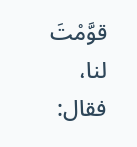قوَّمْتَ لنا، فقال: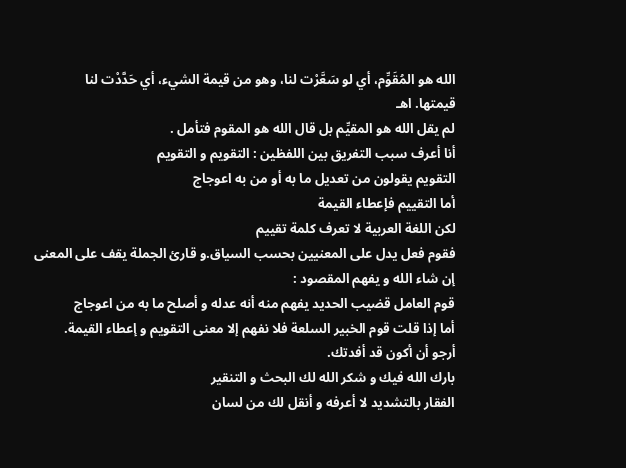الله هو المُقَوِّم، أي لو سَعَّرْت لنا، وهو من قيمة الشيء، أي حَدَّدْت لنا
قيمتها. اهـ
لم يقل الله هو المقيِّم بل قال الله هو المقوم فتأمل .
أنا أعرف سبب التفريق بين اللفظين : التقويم و التقويم
التقويم يقولون من تعديل ما به أو من به اعوجاج
أما التقييم فإعطاء القيمة
لكن اللغة العربية لا تعرف كلمة تقييم
فقوم فعل يدل على المعنيين بحسب السياق.و قارئ الجملة يقف على المعنى إن شاء الله و يفهم المقصود :
قوم العامل قضيب الحديد يفهم منه أنه عدله و أصلح ما به من اعوجاج
أما إذا قلت قوم الخبير السلعة فلا نفهم إلا معنى التقويم و إعطاء القيمة.
أرجو أن أكون قد أفدتك.
بارك الله فيك و شكر الله لك البحث و التنقير
الفقار بالتشديد لا أعرفه و أنقل لك من لسان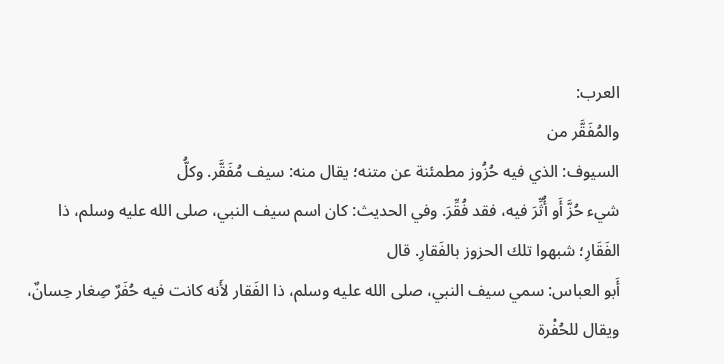العرب:
والمُفَقَّر من
السيوف: الذي فيه حُزُوز مطمئنة عن متنه؛ يقال منه: سيف مُفَقَّر. وكلُّ
شيء حُزَّ أَو أُثِّرَ فيه، فقد فُقِّرَ. وفي الحديث: كان اسم سيف النبي، صلى الله عليه وسلم، ذا الفَقَارِ؛ شبهوا تلك الحزوز بالفَقارِ. قال
أَبو العباس: سمي سيف النبي، صلى الله عليه وسلم، ذا الفَقار لأَنه كانت فيه حُفَرٌ صِغار حِسانٌ، ويقال للحُفْرة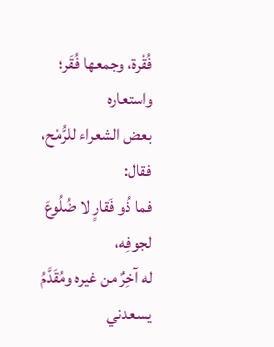فُقْرة، وجمعها فُقَر؛ واستعاره
بعض الشعراء للرُّمْح، فقال:
فما ذُو فَقارٍ لا ضُلُوعَ لجوفِه،
له آخِرٌ من غيره ومُقَدَّمُ
يسعدني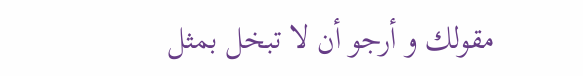مقولك و أرجو أن لا تبخل بمثل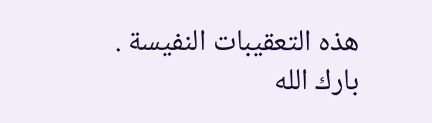هذه التعقيبات النفيسة .
بارك الله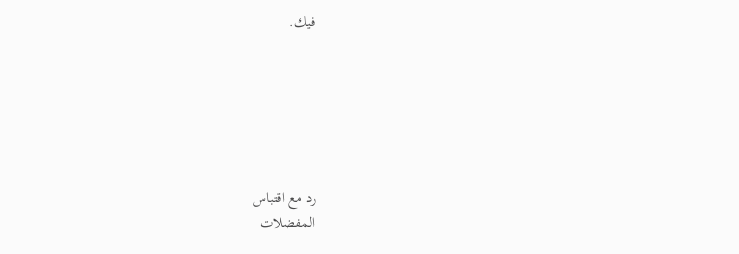فيك.






رد مع اقتباس
المفضلات